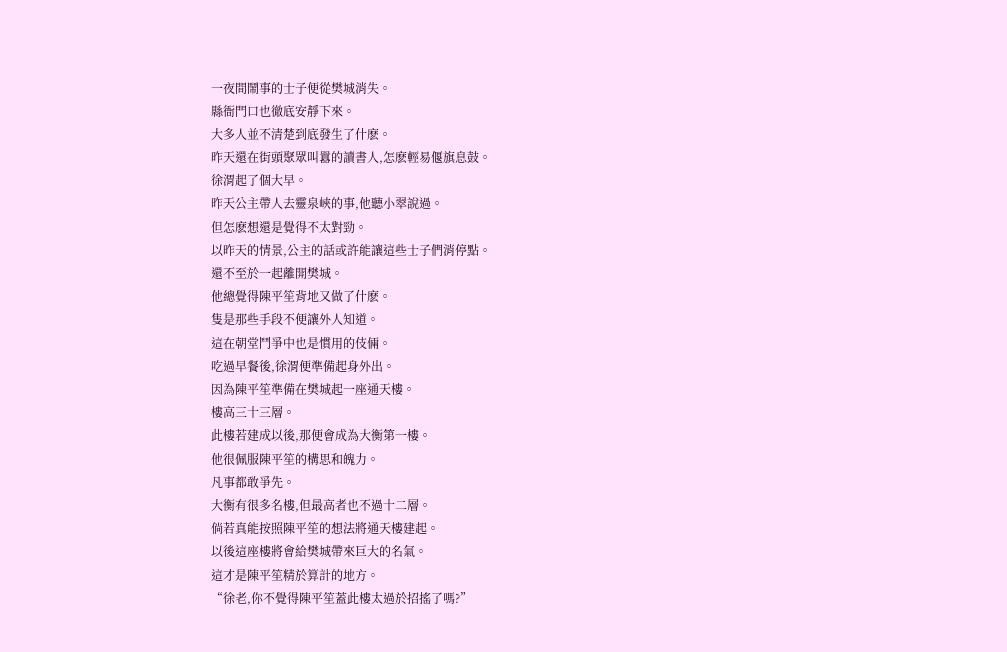一夜間鬧事的士子便從樊城消失。
縣衙門口也徹底安靜下來。
大多人並不清楚到底發生了什麽。
昨天還在街頭聚眾叫囂的讀書人,怎麽輕易偃旗息鼓。
徐渭起了個大早。
昨天公主帶人去靈泉峽的事,他聽小翠說過。
但怎麽想還是覺得不太對勁。
以昨天的情景,公主的話或許能讓這些士子們消停點。
還不至於一起離開樊城。
他總覺得陳平笙背地又做了什麽。
隻是那些手段不便讓外人知道。
這在朝堂鬥爭中也是慣用的伎倆。
吃過早餐後,徐渭便準備起身外出。
因為陳平笙準備在樊城起一座通天樓。
樓高三十三層。
此樓若建成以後,那便會成為大衡第一樓。
他很佩服陳平笙的構思和魄力。
凡事都敢爭先。
大衡有很多名樓,但最高者也不過十二層。
倘若真能按照陳平笙的想法將通天樓建起。
以後這座樓將會給樊城帶來巨大的名氣。
這才是陳平笙精於算計的地方。
“徐老,你不覺得陳平笙蓋此樓太過於招搖了嗎?”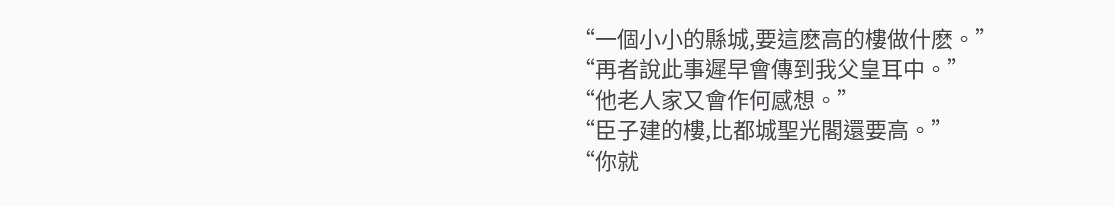“一個小小的縣城,要這麽高的樓做什麽。”
“再者說此事遲早會傳到我父皇耳中。”
“他老人家又會作何感想。”
“臣子建的樓,比都城聖光閣還要高。”
“你就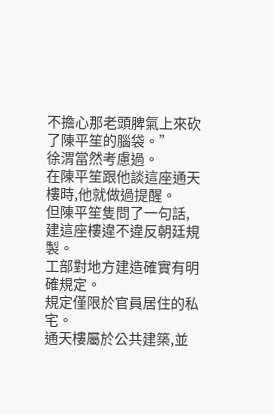不擔心那老頭脾氣上來砍了陳平笙的腦袋。”
徐渭當然考慮過。
在陳平笙跟他談這座通天樓時,他就做過提醒。
但陳平笙隻問了一句話,建這座樓違不違反朝廷規製。
工部對地方建造確實有明確規定。
規定僅限於官員居住的私宅。
通天樓屬於公共建築,並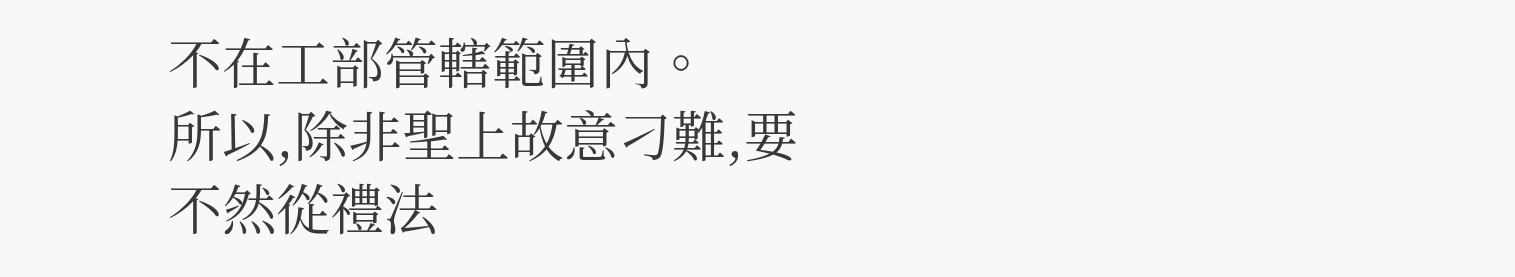不在工部管轄範圍內。
所以,除非聖上故意刁難,要不然從禮法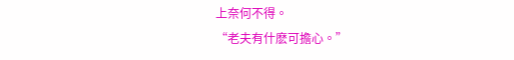上奈何不得。
“老夫有什麽可擔心。”